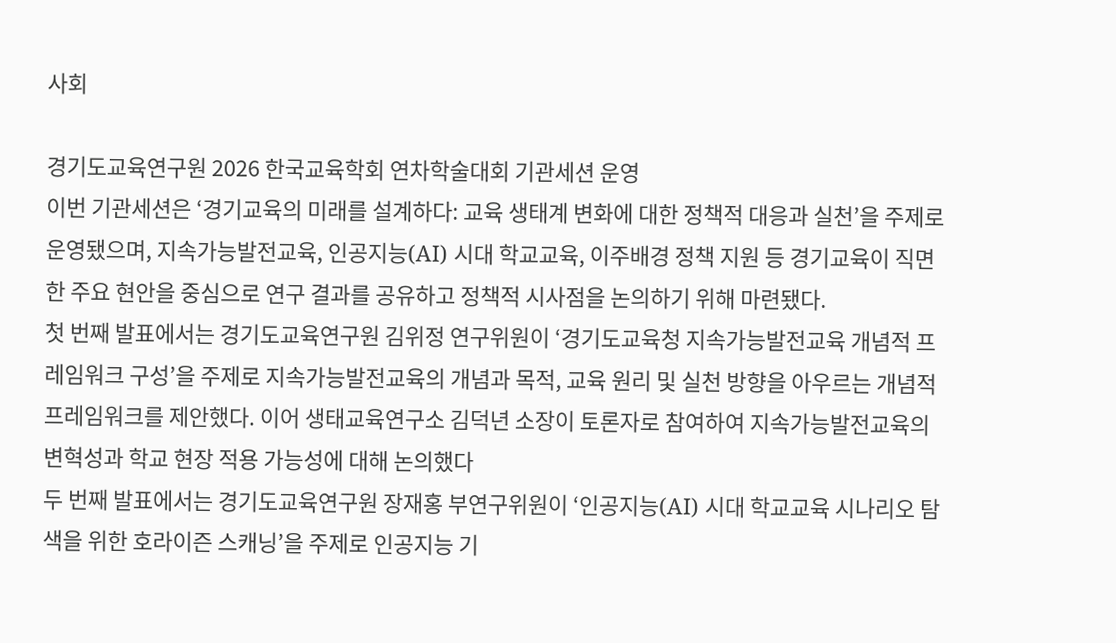사회

경기도교육연구원 2026 한국교육학회 연차학술대회 기관세션 운영
이번 기관세션은 ‘경기교육의 미래를 설계하다: 교육 생태계 변화에 대한 정책적 대응과 실천’을 주제로 운영됐으며, 지속가능발전교육, 인공지능(AI) 시대 학교교육, 이주배경 정책 지원 등 경기교육이 직면한 주요 현안을 중심으로 연구 결과를 공유하고 정책적 시사점을 논의하기 위해 마련됐다.
첫 번째 발표에서는 경기도교육연구원 김위정 연구위원이 ‘경기도교육청 지속가능발전교육 개념적 프레임워크 구성’을 주제로 지속가능발전교육의 개념과 목적, 교육 원리 및 실천 방향을 아우르는 개념적 프레임워크를 제안했다. 이어 생태교육연구소 김덕년 소장이 토론자로 참여하여 지속가능발전교육의 변혁성과 학교 현장 적용 가능성에 대해 논의했다
두 번째 발표에서는 경기도교육연구원 장재홍 부연구위원이 ‘인공지능(AI) 시대 학교교육 시나리오 탐색을 위한 호라이즌 스캐닝’을 주제로 인공지능 기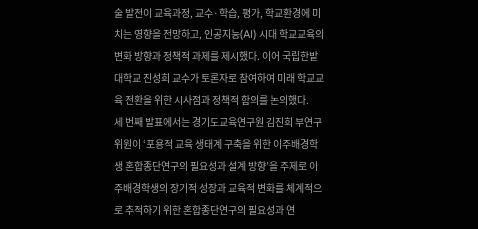술 발전이 교육과정, 교수·학습, 평가, 학교환경에 미치는 영향을 전망하고, 인공지능(AI) 시대 학교교육의 변화 방향과 정책적 과제를 제시했다. 이어 국립한밭대학교 진성희 교수가 토론자로 참여하여 미래 학교교육 전환을 위한 시사점과 정책적 함의를 논의했다.
세 번째 발표에서는 경기도교육연구원 김진희 부연구위원이 ‘포용적 교육 생태계 구축을 위한 이주배경학생 혼합종단연구의 필요성과 설계 방향’을 주제로 이주배경학생의 장기적 성장과 교육적 변화를 체계적으로 추적하기 위한 혼합종단연구의 필요성과 연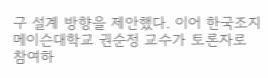구 설계 방향을 제안했다. 이어 한국조지메이슨대학교 권순정 교수가 토론자로 참여하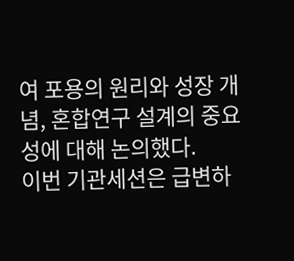여 포용의 원리와 성장 개념, 혼합연구 설계의 중요성에 대해 논의했다.
이번 기관세션은 급변하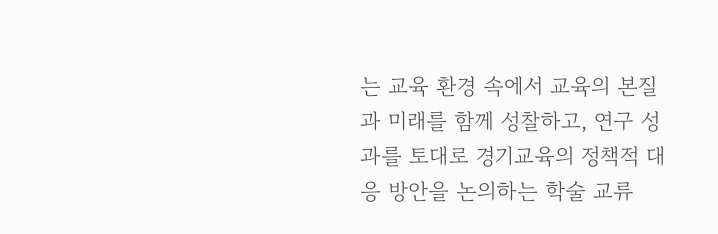는 교육 환경 속에서 교육의 본질과 미래를 함께 성찰하고, 연구 성과를 토대로 경기교육의 정책적 대응 방안을 논의하는 학술 교류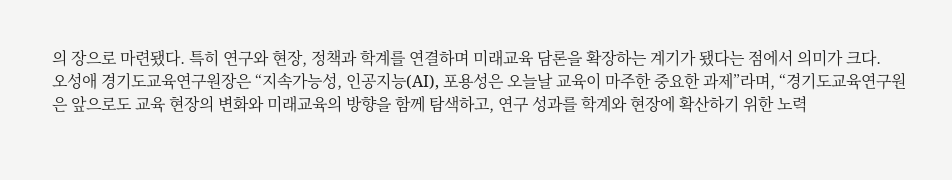의 장으로 마련됐다. 특히 연구와 현장, 정책과 학계를 연결하며 미래교육 담론을 확장하는 계기가 됐다는 점에서 의미가 크다.
오성애 경기도교육연구원장은 “지속가능성, 인공지능(AI), 포용성은 오늘날 교육이 마주한 중요한 과제”라며, “경기도교육연구원은 앞으로도 교육 현장의 변화와 미래교육의 방향을 함께 탐색하고, 연구 성과를 학계와 현장에 확산하기 위한 노력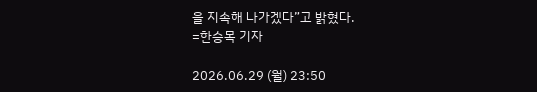을 지속해 나가겠다”고 밝혔다.
=한승목 기자

2026.06.29 (월) 23:50